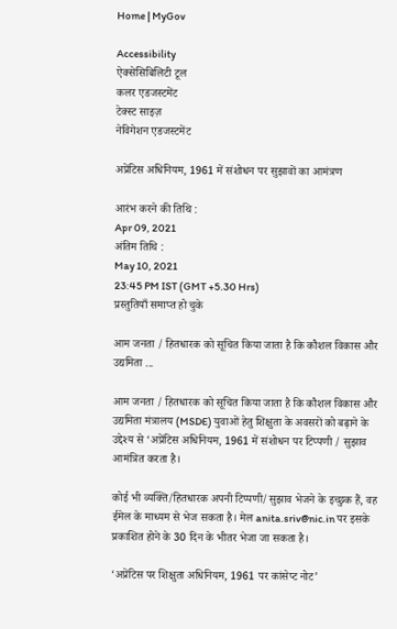Home | MyGov

Accessibility
ऐक्सेसिबिलिटी टूल
कलर एडजस्टमेंट
टेक्स्ट साइज़
नेविगेशन एडजस्टमेंट

अप्रेंटिस अधिनियम, 1961 में संशोधन पर सुझावों का आमंत्रण

आरंभ करने की तिथि :
Apr 09, 2021
अंतिम तिथि :
May 10, 2021
23:45 PM IST (GMT +5.30 Hrs)
प्रस्तुतियाँ समाप्त हो चुके

आम जनता / हितधारक को सूचित किया जाता है कि कौशल विकास और उद्यमिता ...

आम जनता / हितधारक को सूचित किया जाता है कि कौशल विकास और उद्यमिता मंत्रालय (MSDE) युवाओं हेतु शिक्षुता के अवसरों को बढ़ाने के उद्देश्य से ‘अप्रेंटिस अधिनियम, 1961 में संशोधन पर टिप्पणी / सुझाव आमंत्रित करता है।

कोई भी व्यक्ति/हितधारक अपनी टिप्पणी/सुझाव भेजने के इच्छुक हैं, वह ईमेल के माध्यम से भेज सकता है। मेल anita.sriv@nic.in पर इसके प्रकाशित होने के 30 दिन के भीतर भेजा जा सकता है।

‘अप्रेंटिस पर शिक्षुता अधिनियम, 1961 पर कांसेप्ट नोट’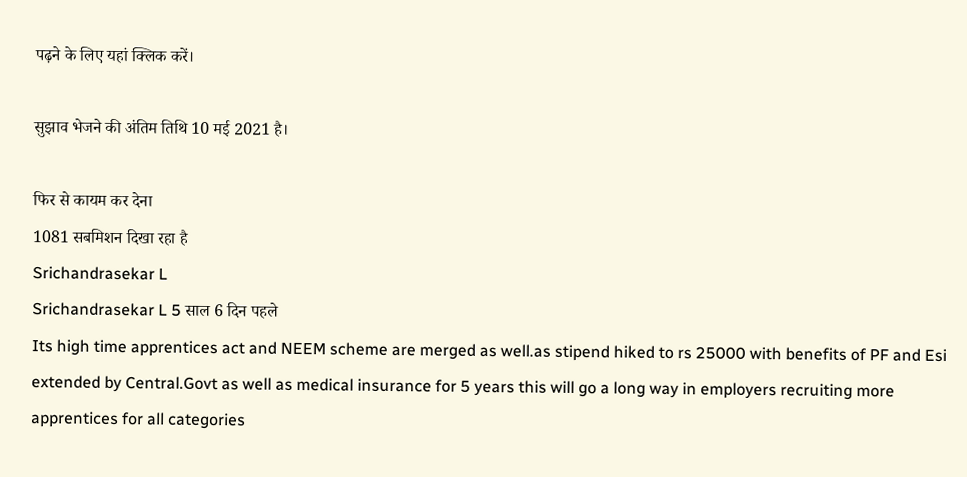पढ़ने के लिए यहां क्लिक करें।

सुझाव भेजने की अंतिम तिथि 10 मई 2021 है।

फिर से कायम कर देना
1081 सबमिशन दिखा रहा है
Srichandrasekar L
Srichandrasekar L 5 साल 6 दिन पहले
Its high time apprentices act and NEEM scheme are merged as well.as stipend hiked to rs 25000 with benefits of PF and Esi extended by Central.Govt as well as medical insurance for 5 years this will go a long way in employers recruiting more apprentices for all categories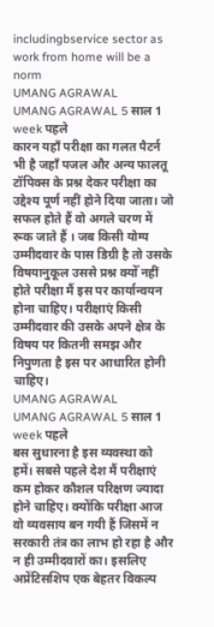includingbservice sector as work from home will be a norm
UMANG AGRAWAL
UMANG AGRAWAL 5 साल 1 week पहले
कारन यहाँ परीक्षा का गलत पैटर्न भी है जहाँ पजल और अन्य फालतू टॉपिक्स के प्रश्न देकर परीक्षा का उद्देश्य पूर्ण नहीं होने दिया जाता। जो सफल होते हैं वो अगले चरण में रूक जाते हैं । जब किसी योग्य उम्मीदवार के पास डिग्री है तो उसके विषयानुकूल उससे प्रश्न क्योँ नहीं होते परीक्षा मैं इस पर कार्यान्वयन होना चाहिए। परीक्षाएं किसी उम्मीदवार की उसके अपने क्षेत्र के विषय पर कितनी समझ और निपुणता है इस पर आधारित होनी चाहिए।
UMANG AGRAWAL
UMANG AGRAWAL 5 साल 1 week पहले
बस सुधारना है इस व्यवस्था को हमें। सबसे पहले देश मैं परीक्षाएं कम होकर कौशल परिक्षण ज्यादा होने चाहिए। क्योंकि परीक्षा आज वो व्यवसाय बन गयी हैं जिसमें न सरकारी तंत्र का लाभ हो रहा है और न ही उम्मीदवारों का। इसलिए अप्रेंटिसशिप एक बेहतर विकल्प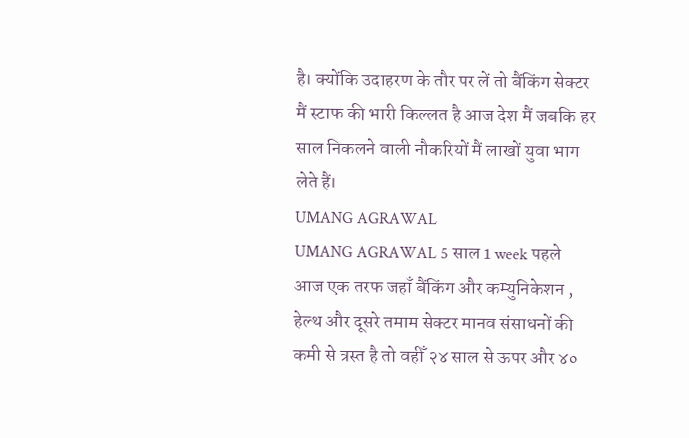है। क्योंकि उदाहरण के तौर पर लें तो बैंकिंग सेक्टर मैं स्टाफ की भारी किल्लत है आज देश मैं जबकि हर साल निकलने वाली नौकरियों मैं लाखों युवा भाग लेते हैं।
UMANG AGRAWAL
UMANG AGRAWAL 5 साल 1 week पहले
आज एक तरफ जहाँ बैंकिंग और कम्युनिकेशन , हेल्थ और दूसरे तमाम सेक्टर मानव संसाधनों की कमी से त्रस्त है तो वहीँ २४ साल से ऊपर और ४०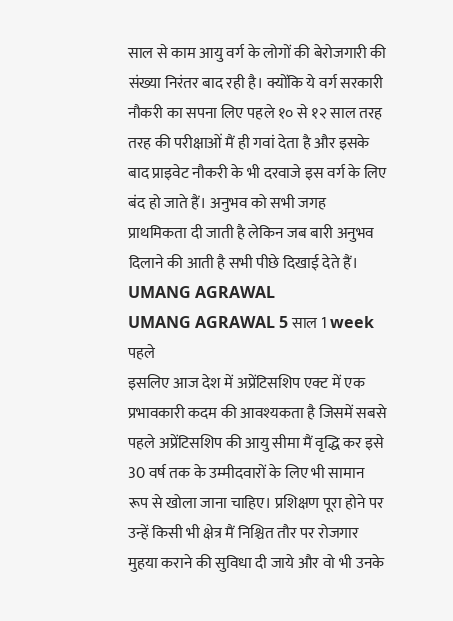साल से काम आयु वर्ग के लोगों की बेरोजगारी की संख्या निरंतर बाद रही है। क्योंकि ये वर्ग सरकारी नौकरी का सपना लिए पहले १० से १२ साल तरह तरह की परीक्षाओं मैं ही गवां देता है और इसके बाद प्राइवेट नौकरी के भी दरवाजे इस वर्ग के लिए बंद हो जाते हैं। अनुभव को सभी जगह प्राथमिकता दी जाती है लेकिन जब बारी अनुभव दिलाने की आती है सभी पीछे दिखाई देते हैं।
UMANG AGRAWAL
UMANG AGRAWAL 5 साल 1 week पहले
इसलिए आज देश में अप्रेंटिसशिप एक्ट में एक प्रभावकारी कदम की आवश्यकता है जिसमें सबसे पहले अप्रेंटिसशिप की आयु सीमा मैं वृद्धि कर इसे 30 वर्ष तक के उम्मीदवारों के लिए भी सामान रूप से खोला जाना चाहिए। प्रशिक्षण पूरा होने पर उन्हें किसी भी क्षेत्र मैं निश्चित तौर पर रोजगार मुहया कराने की सुविधा दी जाये और वो भी उनके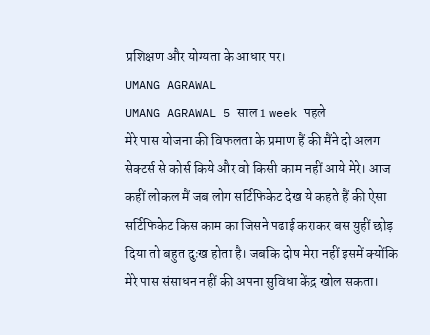प्रशिक्षण और योग्यता के आधार पर।
UMANG AGRAWAL
UMANG AGRAWAL 5 साल 1 week पहले
मेरे पास योजना की विफलता के प्रमाण हैं की मैंने दो अलग सेक्टर्स से कोर्स किये और वो किसी काम नहीं आये मेरे। आज कहीं लोकल मैं जब लोग सर्टिफिकेट देख ये कहते हैं की ऐसा सर्टिफिकेट किस काम का जिसने पढाई कराकर बस युहीं छोड़ दिया तो बहुत दुःख होता है। जबकि दोष मेरा नहीं इसमें क्योंकि मेरे पास संसाधन नहीं की अपना सुविधा केंद्र खोल सकता।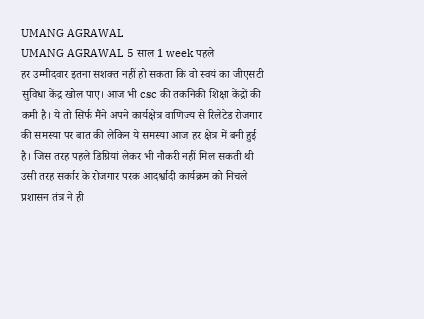UMANG AGRAWAL
UMANG AGRAWAL 5 साल 1 week पहले
हर उम्मीदवार इतना सशक्त नहीं हो सकता कि वो स्वयं का जीएसटी सुविधा केंद्र खोल पाए। आज भी csc की तकनिकी शिक्षा केंद्रों की कमी है। ये तो सिर्फ मैंने अपने कार्यक्षेत्र वाणिज्य से रिलेटेड रोजगार की समस्या पर बात की लेकिन ये समस्या आज हर क्षेत्र में बनी हुई है। जिस तरह पहले डिग्रियां लेकर भी नौकरी नहीं मिल सकती थी उसी तरह सर्कार के रोजगार परक आदर्श्वादी कार्यक्रम को निचले प्रशासन तंत्र ने ही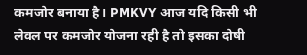कमजोर बनाया है। PMKVY आज यदि किसी भी लेवल पर कमजोर योजना रही है तो इसका दोषी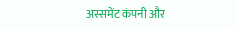अस्समेंट कंपनी और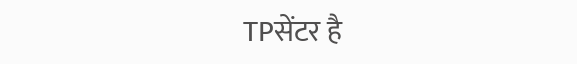TPसेंटर है